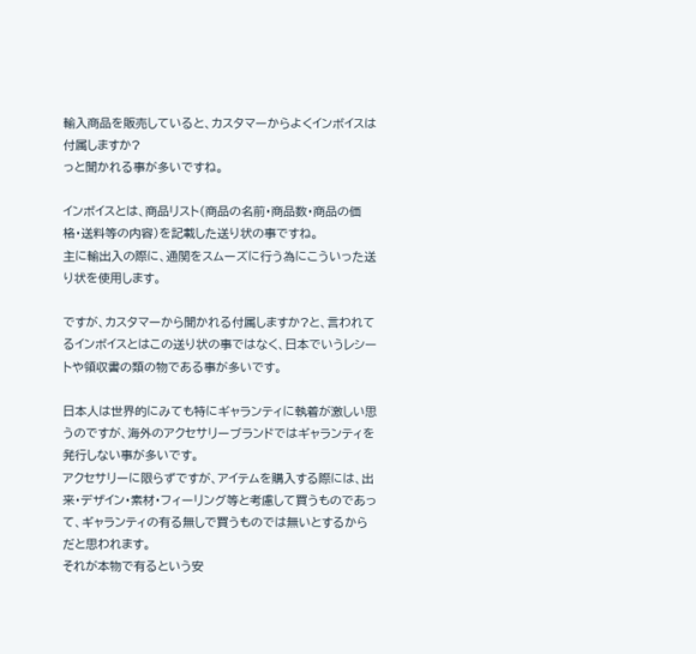輸入商品を販売していると、カスタマーからよくインボイスは付属しますか?
っと聞かれる事が多いですね。

インボイスとは、商品リスト(商品の名前・商品数・商品の価格・送料等の内容)を記載した送り状の事ですね。
主に輸出入の際に、通関をスムーズに行う為にこういった送り状を使用します。

ですが、カスタマーから聞かれる付属しますか?と、言われてるインボイスとはこの送り状の事ではなく、日本でいうレシートや領収書の類の物である事が多いです。

日本人は世界的にみても特にギャランティに執着が激しい思うのですが、海外のアクセサリーブランドではギャランティを発行しない事が多いです。
アクセサリーに限らずですが、アイテムを購入する際には、出来・デザイン・素材・フィーリング等と考慮して買うものであって、ギャランティの有る無しで買うものでは無いとするからだと思われます。
それが本物で有るという安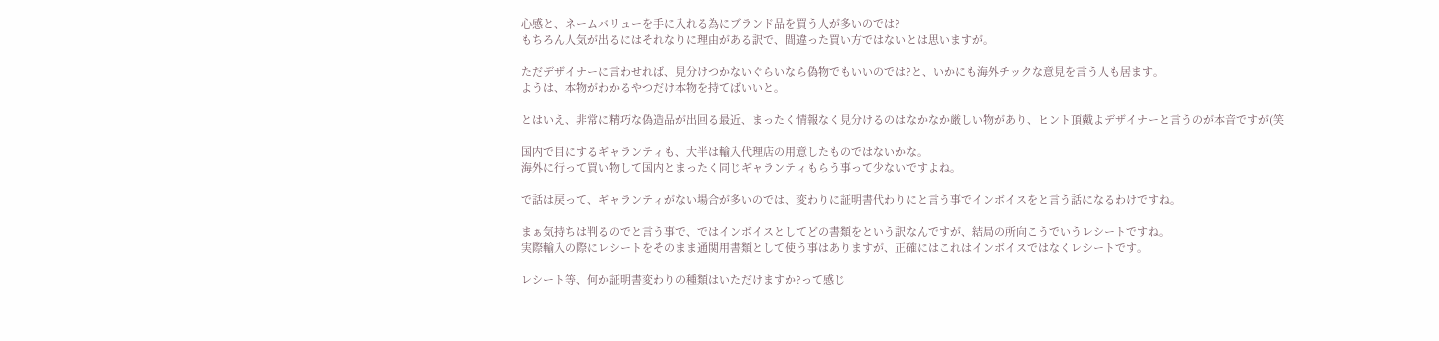心感と、ネームバリューを手に入れる為にブランド品を買う人が多いのでは?
もちろん人気が出るにはそれなりに理由がある訳で、間違った買い方ではないとは思いますが。

ただデザイナーに言わせれば、見分けつかないぐらいなら偽物でもいいのでは?と、いかにも海外チックな意見を言う人も居ます。
ようは、本物がわかるやつだけ本物を持てばいいと。

とはいえ、非常に精巧な偽造品が出回る最近、まったく情報なく見分けるのはなかなか厳しい物があり、ヒント頂戴よデザイナーと言うのが本音ですが(笑

国内で目にするギャランティも、大半は輸入代理店の用意したものではないかな。
海外に行って買い物して国内とまったく同じギャランティもらう事って少ないですよね。

で話は戻って、ギャランティがない場合が多いのでは、変わりに証明書代わりにと言う事でインボイスをと言う話になるわけですね。

まぁ気持ちは判るのでと言う事で、ではインボイスとしてどの書類をという訳なんですが、結局の所向こうでいうレシートですね。
実際輸入の際にレシートをそのまま通関用書類として使う事はありますが、正確にはこれはインボイスではなくレシートです。

レシート等、何か証明書変わりの種類はいただけますか?って感じ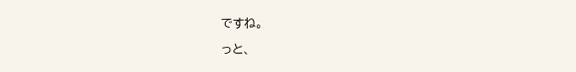ですね。

っと、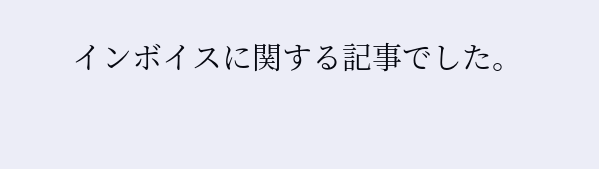インボイスに関する記事でした。